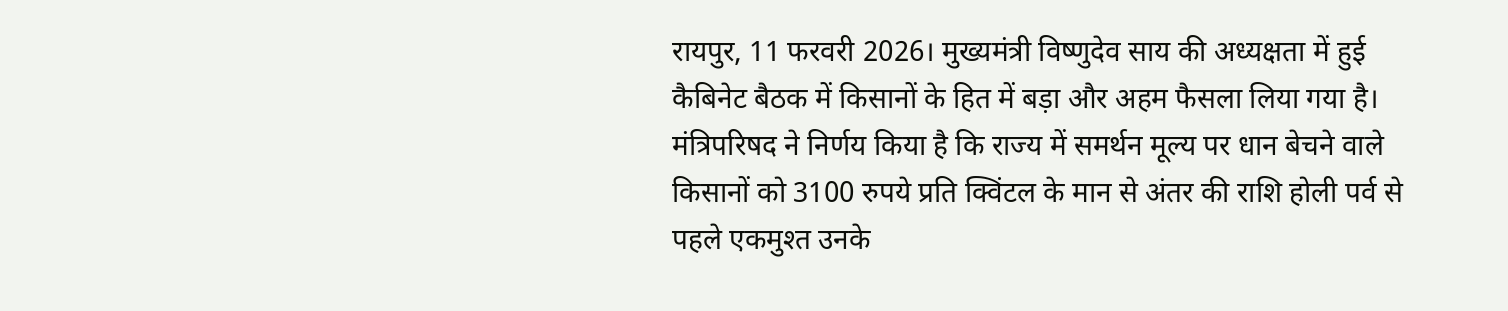रायपुर, 11 फरवरी 2026। मुख्यमंत्री विष्णुदेव साय की अध्यक्षता में हुई कैबिनेट बैठक में किसानों के हित में बड़ा और अहम फैसला लिया गया है। मंत्रिपरिषद ने निर्णय किया है कि राज्य में समर्थन मूल्य पर धान बेचने वाले किसानों को 3100 रुपये प्रति क्विंटल के मान से अंतर की राशि होली पर्व से पहले एकमुश्त उनके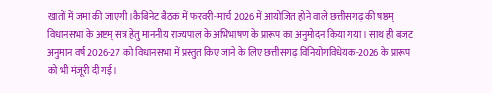खातों में जमा की जाएगी।कैबिनेट बैठक में फरवरी-मार्च 2026 में आयोजित होने वाले छत्तीसगढ़ की षष्ठम् विधानसभा के अष्टम् सत्र हेतु माननीय राज्यपाल के अभिभाषण के प्रारूप का अनुमोदन किया गया। साथ ही बजट अनुमान वर्ष 2026-27 को विधानसभा में प्रस्तुत किए जाने के लिए छत्तीसगढ़ विनियोगविधेयक-2026 के प्रारूप को भी मंजूरी दी गई।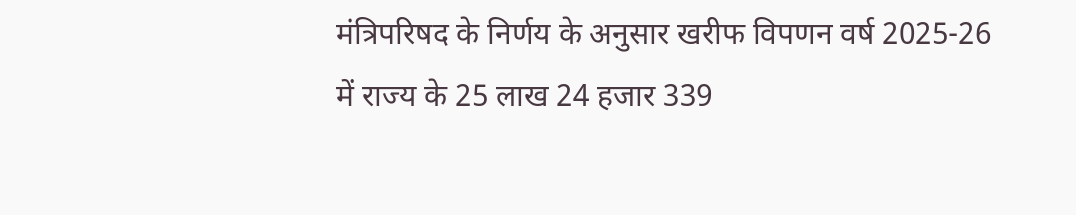मंत्रिपरिषद के निर्णय के अनुसार खरीफ विपणन वर्ष 2025-26 में राज्य के 25 लाख 24 हजार 339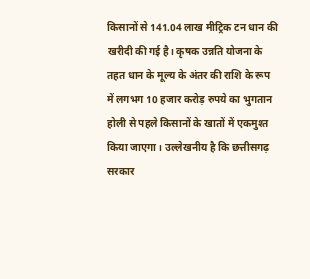किसानों से 141.04 लाख मीट्रिक टन धान की खरीदी की गई है। कृषक उन्नति योजना के तहत धान के मूल्य के अंतर की राशि के रूप में लगभग 10 हजार करोड़ रुपये का भुगतान होली से पहले किसानों के खातों में एकमुश्त किया जाएगा। उल्लेखनीय है कि छत्तीसगढ़ सरकार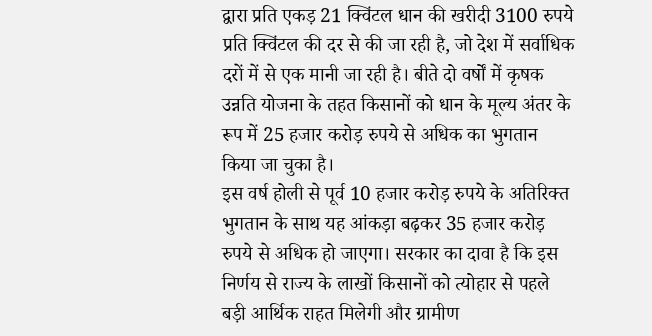द्वारा प्रति एकड़ 21 क्विंटल धान की खरीदी 3100 रुपये प्रति क्विंटल की दर से की जा रही है, जो देश में सर्वाधिक दरों में से एक मानी जा रही है। बीते दो वर्षों में कृषक उन्नति योजना के तहत किसानों को धान के मूल्य अंतर के रूप में 25 हजार करोड़ रुपये से अधिक का भुगतान किया जा चुका है।
इस वर्ष होली से पूर्व 10 हजार करोड़ रुपये के अतिरिक्त भुगतान के साथ यह आंकड़ा बढ़कर 35 हजार करोड़ रुपये से अधिक हो जाएगा। सरकार का दावा है कि इस निर्णय से राज्य के लाखों किसानों को त्योहार से पहले बड़ी आर्थिक राहत मिलेगी और ग्रामीण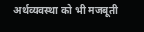अर्थव्यवस्था को भी मजबूती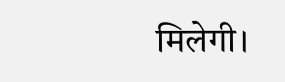मिलेगी।